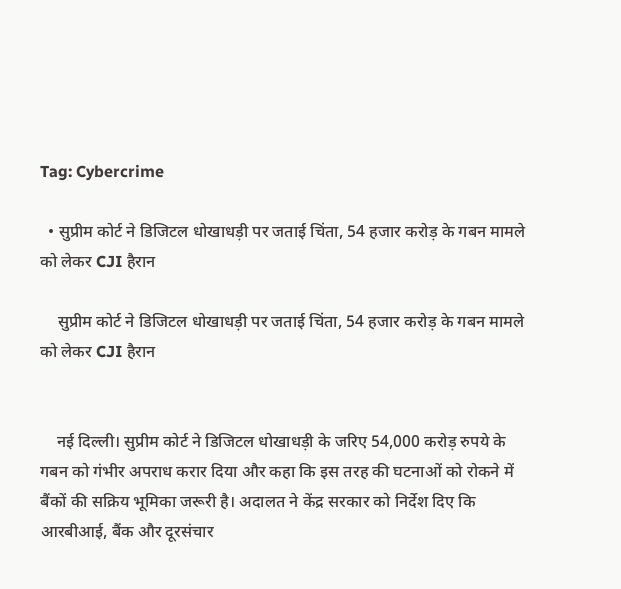Tag: Cybercrime

  • सुप्रीम कोर्ट ने डिजिटल धोखाधड़ी पर जताई चिंता, 54 हजार करोड़ के गबन मामले को लेकर CJI हैरान

    सुप्रीम कोर्ट ने डिजिटल धोखाधड़ी पर जताई चिंता, 54 हजार करोड़ के गबन मामले को लेकर CJI हैरान


    नई दिल्ली। सुप्रीम कोर्ट ने डिजिटल धोखाधड़ी के जरिए 54,000 करोड़ रुपये के गबन को गंभीर अपराध करार दिया और कहा कि इस तरह की घटनाओं को रोकने में बैंकों की सक्रिय भूमिका जरूरी है। अदालत ने केंद्र सरकार को निर्देश दिए कि आरबीआई, बैंक और दूरसंचार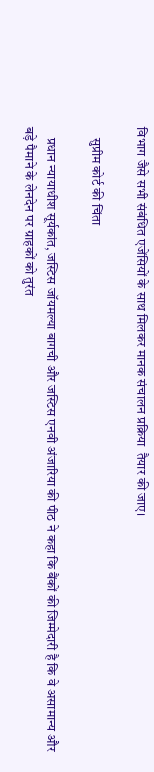विभाग जैसे सभी संबंधित एजेंसियों के साथ मिलकर मानक संचालन प्रक्रिया  तैयार की जाए।

    सुप्रीम कोर्ट की चिंता

    प्रधान न्यायाधीश सूर्यकांत, जस्टिस जॉयमल्या बागची और जस्टिस एनवी अंजारिया की पीठ ने कहा कि बैंकों की जिम्मेदारी है कि वे असामान्य और बड़े पैमाने के लेनदेन पर ग्राहकों को तुरंत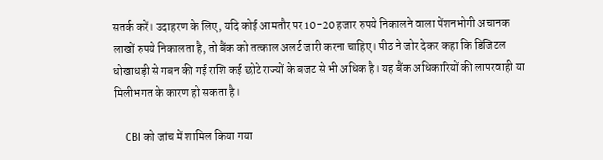सतर्क करें। उदाहरण के लिए, यदि कोई आमतौर पर 10-20 हजार रुपये निकालने वाला पेंशनभोगी अचानक लाखों रुपये निकालता है, तो बैंक को तत्काल अलर्ट जारी करना चाहिए। पीठ ने जोर देकर कहा कि डिजिटल धोखाधड़ी से गबन की गई राशि कई छोटे राज्यों के बजट से भी अधिक है। यह बैंक अधिकारियों की लापरवाही या मिलीभगत के कारण हो सकता है।

    CBI को जांच में शामिल किया गया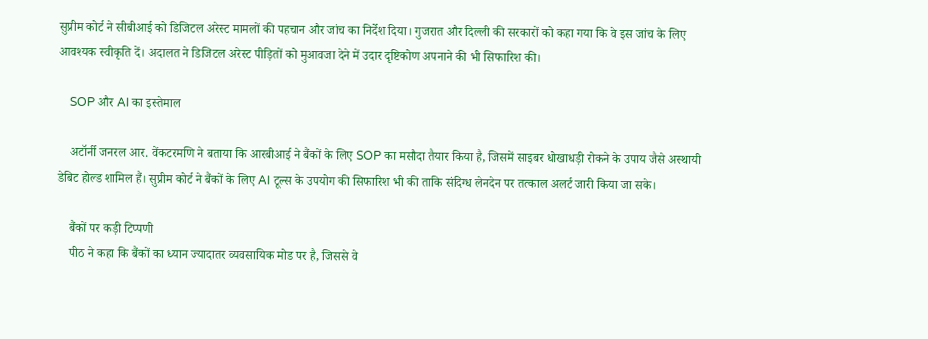सुप्रीम कोर्ट ने सीबीआई को डिजिटल अरेस्ट मामलों की पहचान और जांच का निर्देश दिया। गुजरात और दिल्ली की सरकारों को कहा गया कि वे इस जांच के लिए आवश्यक स्वीकृति दें। अदालत ने डिजिटल अरेस्ट पीड़ितों को मुआवजा देने में उदार दृष्टिकोण अपनाने की भी सिफारिश की।

    SOP और AI का इस्तेमाल

    अटॉर्नी जनरल आर. वेंकटरमणि ने बताया कि आरबीआई ने बैंकों के लिए SOP का मसौदा तैयार किया है, जिसमें साइबर धोखाधड़ी रोकने के उपाय जैसे अस्थायी डेबिट होल्ड शामिल हैं। सुप्रीम कोर्ट ने बैंकों के लिए AI टूल्स के उपयोग की सिफारिश भी की ताकि संदिग्ध लेनदेन पर तत्काल अलर्ट जारी किया जा सके।

    बैंकों पर कड़ी टिप्पणी
    पीठ ने कहा कि बैंकों का ध्यान ज्यादातर व्यवसायिक मोड पर है, जिससे वे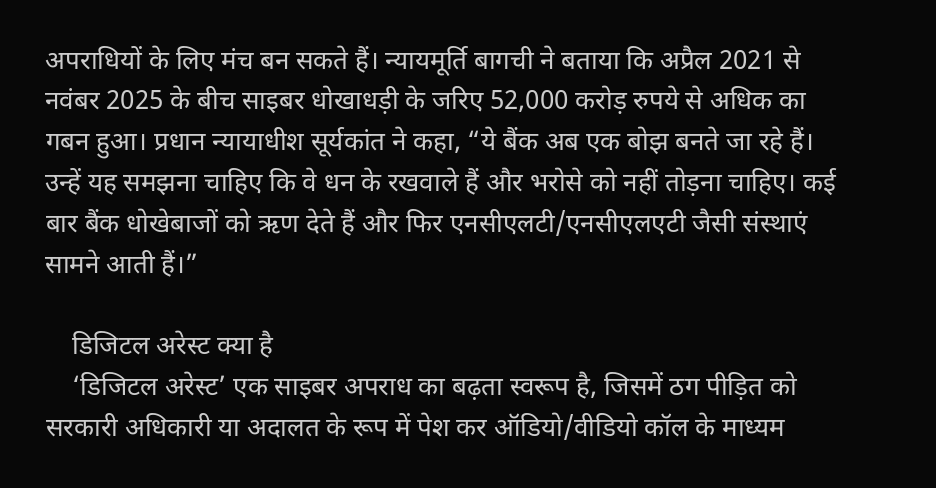अपराधियों के लिए मंच बन सकते हैं। न्यायमूर्ति बागची ने बताया कि अप्रैल 2021 से नवंबर 2025 के बीच साइबर धोखाधड़ी के जरिए 52,000 करोड़ रुपये से अधिक का गबन हुआ। प्रधान न्यायाधीश सूर्यकांत ने कहा, “ये बैंक अब एक बोझ बनते जा रहे हैं। उन्हें यह समझना चाहिए कि वे धन के रखवाले हैं और भरोसे को नहीं तोड़ना चाहिए। कई बार बैंक धोखेबाजों को ऋण देते हैं और फिर एनसीएलटी/एनसीएलएटी जैसी संस्थाएं सामने आती हैं।”

    डिजिटल अरेस्ट क्या है
    ‘डिजिटल अरेस्ट’ एक साइबर अपराध का बढ़ता स्वरूप है, जिसमें ठग पीड़ित को सरकारी अधिकारी या अदालत के रूप में पेश कर ऑडियो/वीडियो कॉल के माध्यम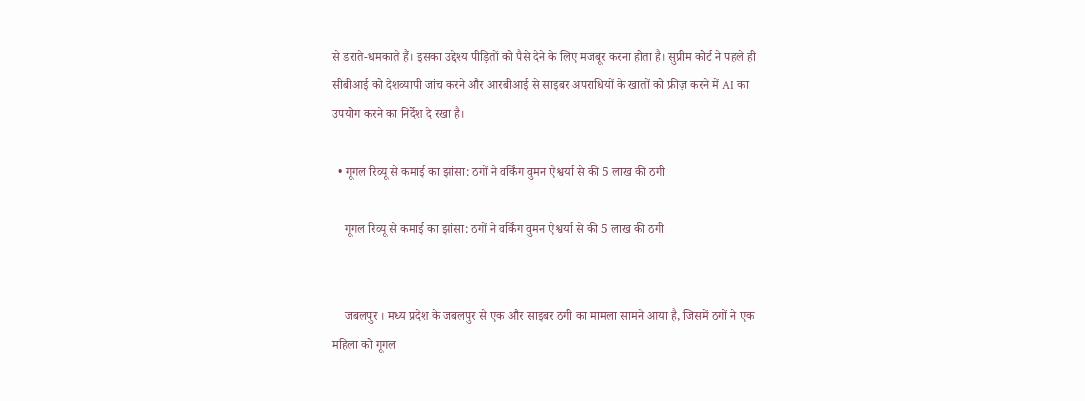से डराते-धमकाते हैं। इसका उद्देश्य पीड़ितों को पैसे देने के लिए मजबूर करना होता है। सुप्रीम कोर्ट ने पहले ही सीबीआई को देशव्यापी जांच करने और आरबीआई से साइबर अपराधियों के खातों को फ्रीज़ करने में AI का उपयोग करने का निर्देश दे रखा है।

  • गूगल रिव्यू से कमाई का झांसा: ठगों ने वर्किंग वुमन ऐश्वर्या से की 5 लाख की ठगी

    गूगल रिव्यू से कमाई का झांसा: ठगों ने वर्किंग वुमन ऐश्वर्या से की 5 लाख की ठगी


    जबलपुर । मध्य प्रदेश के जबलपुर से एक और साइबर ठगी का मामला सामने आया है, जिसमें ठगों ने एक महिला को गूगल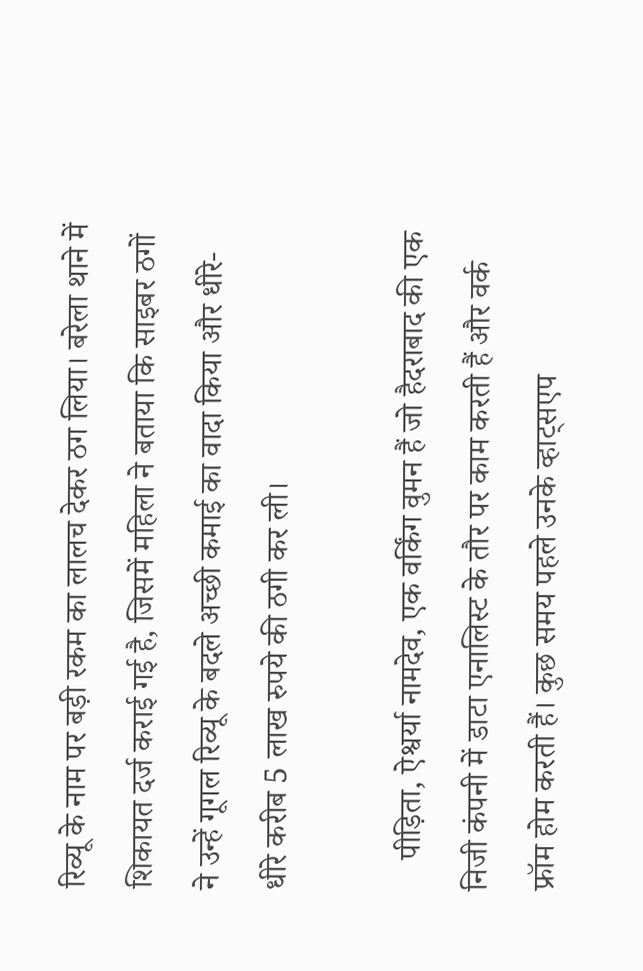रिव्यू के नाम पर बड़ी रकम का लालच देकर ठग लिया। बरेला थाने में शिकायत दर्ज कराई गई है, जिसमें महिला ने बताया कि साइबर ठगों ने उन्हें गूगल रिव्यू के बदले अच्छी कमाई का वादा किया और धीरे-धीरे करीब 5 लाख रुपये की ठगी कर ली।

    पीड़िता, ऐश्वर्या नामदेव, एक वर्किंग वुमन हैं जो हैदराबाद की एक निजी कंपनी में डाटा एनालिस्ट के तौर पर काम करती हैं और वर्क फ्रॉम होम करती हैं। कुछ समय पहले उनके व्हाट्सएप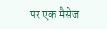पर एक मैसेज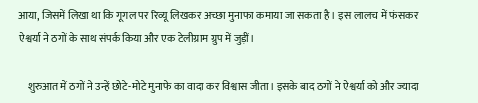आया, जिसमें लिखा था कि गूगल पर रिव्यू लिखकर अच्छा मुनाफा कमाया जा सकता है। इस लालच में फंसकर ऐश्वर्या ने ठगों के साथ संपर्क किया और एक टेलीग्राम ग्रुप में जुड़ीं।

    शुरुआत में ठगों ने उन्हें छोटे-मोटे मुनाफे का वादा कर विश्वास जीता। इसके बाद ठगों ने ऐश्वर्या को और ज्यादा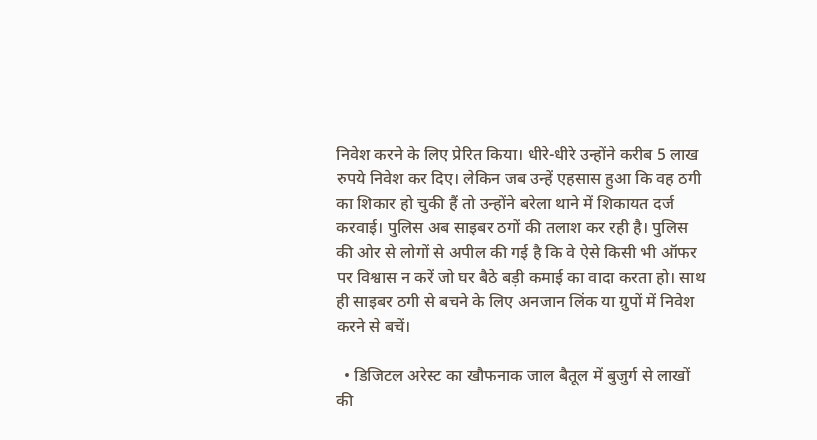निवेश करने के लिए प्रेरित किया। धीरे-धीरे उन्होंने करीब 5 लाख रुपये निवेश कर दिए। लेकिन जब उन्हें एहसास हुआ कि वह ठगी का शिकार हो चुकी हैं तो उन्होंने बरेला थाने में शिकायत दर्ज करवाई। पुलिस अब साइबर ठगों की तलाश कर रही है। पुलिस की ओर से लोगों से अपील की गई है कि वे ऐसे किसी भी ऑफर पर विश्वास न करें जो घर बैठे बड़ी कमाई का वादा करता हो। साथ ही साइबर ठगी से बचने के लिए अनजान लिंक या ग्रुपों में निवेश करने से बचें।

  • डिजिटल अरेस्ट का खौफनाक जाल बैतूल में बुजुर्ग से लाखों की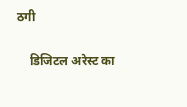ठगी

    डिजिटल अरेस्ट का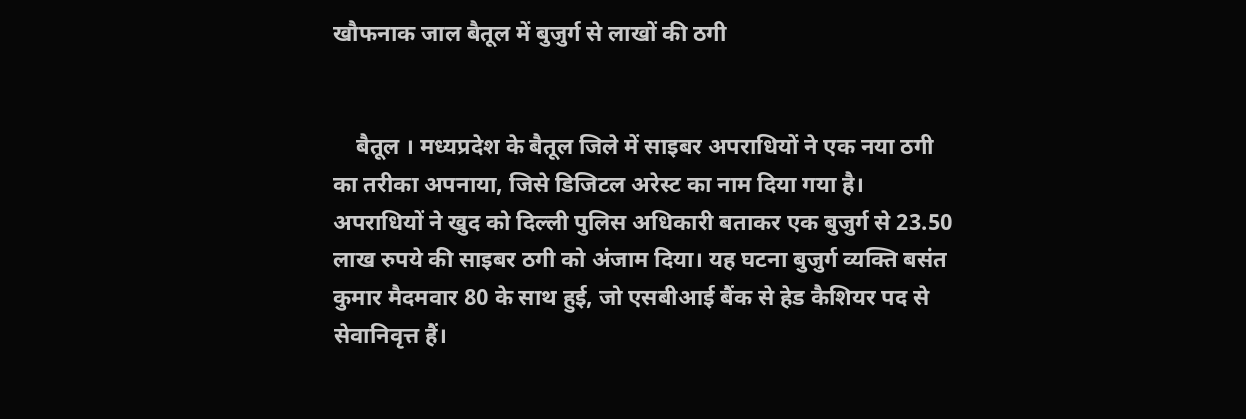खौफनाक जाल बैतूल में बुजुर्ग से लाखों की ठगी


    बैतूल । मध्यप्रदेश के बैतूल जिले में साइबर अपराधियों ने एक नया ठगी का तरीका अपनाया, जिसे डिजिटल अरेस्ट का नाम दिया गया है। अपराधियों ने खुद को दिल्ली पुलिस अधिकारी बताकर एक बुजुर्ग से 23.50 लाख रुपये की साइबर ठगी को अंजाम दिया। यह घटना बुजुर्ग व्यक्ति बसंत कुमार मैदमवार 80 के साथ हुई, जो एसबीआई बैंक से हेड कैशियर पद से सेवानिवृत्त हैं।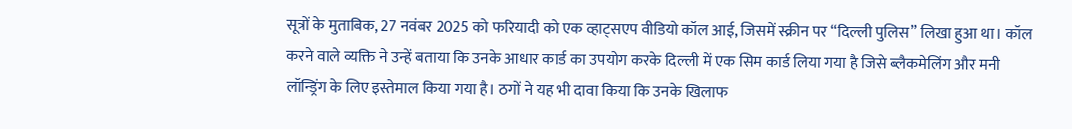सूत्रों के मुताबिक, 27 नवंबर 2025 को फरियादी को एक व्हाट्सएप वीडियो कॉल आई, जिसमें स्क्रीन पर “दिल्ली पुलिस” लिखा हुआ था। कॉल करने वाले व्यक्ति ने उन्हें बताया कि उनके आधार कार्ड का उपयोग करके दिल्ली में एक सिम कार्ड लिया गया है जिसे ब्लैकमेलिंग और मनी लॉन्ड्रिंग के लिए इस्तेमाल किया गया है। ठगों ने यह भी दावा किया कि उनके खिलाफ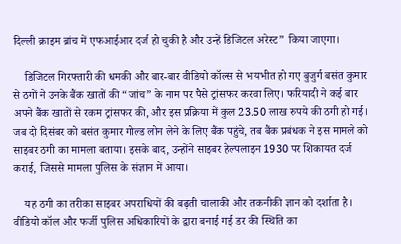दिल्ली क्राइम ब्रांच में एफआईआर दर्ज हो चुकी है और उन्हें डिजिटल अरेस्ट” किया जाएगा।

    डिजिटल गिरफ्तारी की धमकी और बार-बार वीडियो कॉल्स से भयभीत हो गए बुजुर्ग बसंत कुमार से ठगों ने उनके बैंक खातों की “जांच” के नाम पर पैसे ट्रांसफर करवा लिए। फरियादी ने कई बार अपने बैंक खातों से रकम ट्रांसफर की, और इस प्रक्रिया में कुल 23.50 लाख रुपये की ठगी हो गई। जब दो दिसंबर को बसंत कुमार गोल्ड लोन लेने के लिए बैंक पहुंचे, तब बैंक प्रबंधक ने इस मामले को साइबर ठगी का मामला बताया। इसके बाद, उन्होंने साइबर हेल्पलाइन 1930 पर शिकायत दर्ज कराई, जिससे मामला पुलिस के संज्ञान में आया।

    यह ठगी का तरीका साइबर अपराधियों की बढ़ती चालाकी और तकनीकी ज्ञान को दर्शाता है। वीडियो कॉल और फर्जी पुलिस अधिकारियों के द्वारा बनाई गई डर की स्थिति का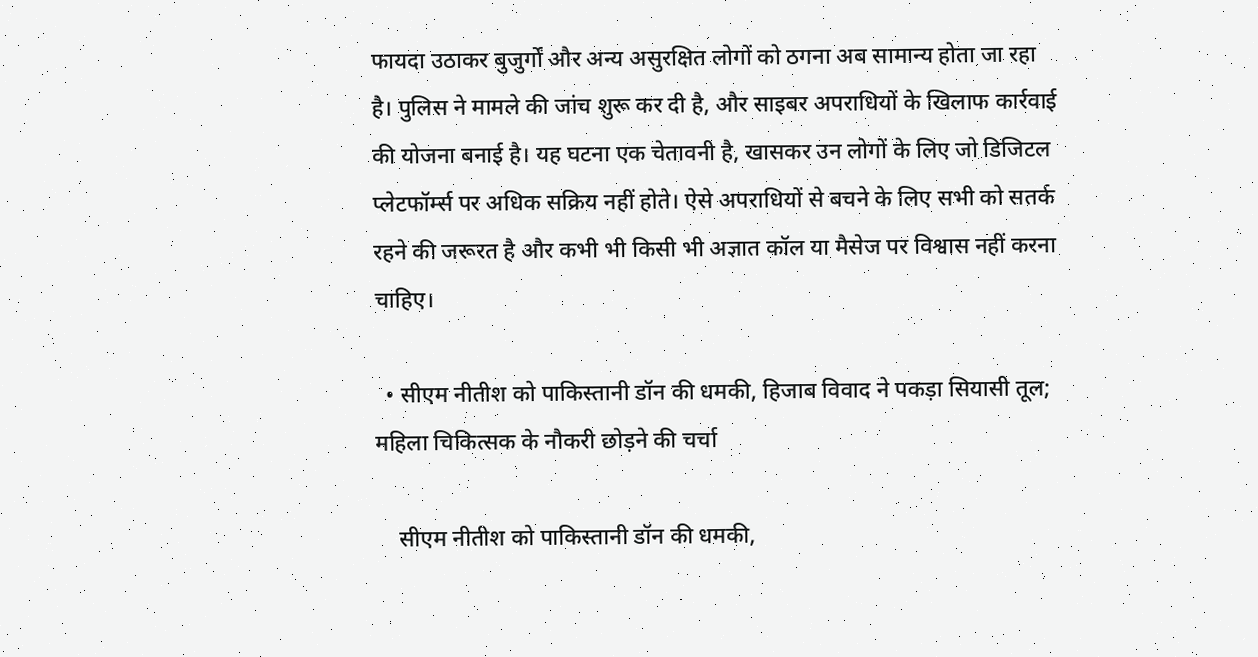फायदा उठाकर बुजुर्गों और अन्य असुरक्षित लोगों को ठगना अब सामान्य होता जा रहा है। पुलिस ने मामले की जांच शुरू कर दी है, और साइबर अपराधियों के खिलाफ कार्रवाई की योजना बनाई है। यह घटना एक चेतावनी है, खासकर उन लोगों के लिए जो डिजिटल प्लेटफॉर्म्स पर अधिक सक्रिय नहीं होते। ऐसे अपराधियों से बचने के लिए सभी को सतर्क रहने की जरूरत है और कभी भी किसी भी अज्ञात कॉल या मैसेज पर विश्वास नहीं करना चाहिए।

  • सीएम नीतीश को पाकिस्तानी डॉन की धमकी, हिजाब विवाद ने पकड़ा सियासी तूल; महिला चिकित्सक के नौकरी छोड़ने की चर्चा

    सीएम नीतीश को पाकिस्तानी डॉन की धमकी,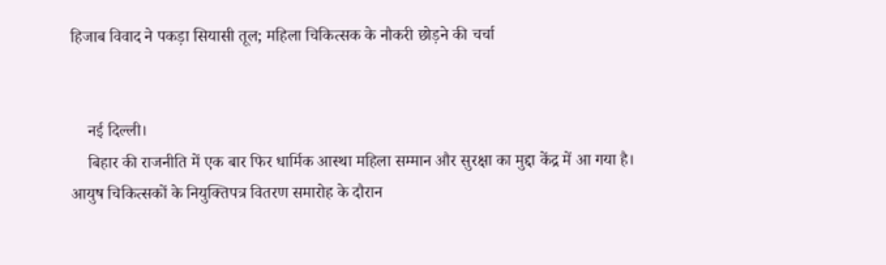हिजाब विवाद ने पकड़ा सियासी तूल; महिला चिकित्सक के नौकरी छोड़ने की चर्चा


    नई दिल्ली।
    बिहार की राजनीति में एक बार फिर धार्मिक आस्था महिला सम्मान और सुरक्षा का मुद्दा केंद्र में आ गया है। आयुष चिकित्सकों के नियुक्तिपत्र वितरण समारोह के दौरान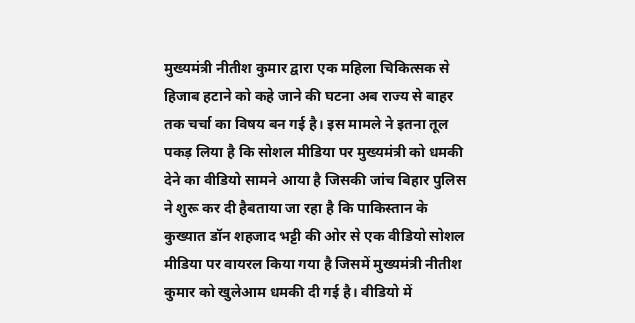मुख्यमंत्री नीतीश कुमार द्वारा एक महिला चिकित्सक से हिजाब हटाने को कहे जाने की घटना अब राज्य से बाहर तक चर्चा का विषय बन गई है। इस मामले ने इतना तूल पकड़ लिया है कि सोशल मीडिया पर मुख्यमंत्री को धमकी देने का वीडियो सामने आया है जिसकी जांच बिहार पुलिस ने शुरू कर दी हैबताया जा रहा है कि पाकिस्तान के कुख्यात डॉन शहजाद भट्टी की ओर से एक वीडियो सोशल मीडिया पर वायरल किया गया है जिसमें मुख्यमंत्री नीतीश कुमार को खुलेआम धमकी दी गई है। वीडियो में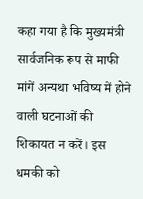कहा गया है कि मुख्यमंत्री सार्वजनिक रूप से माफी मांगें अन्यथा भविष्य में होने वाली घटनाओं की शिकायत न करें। इस धमकी को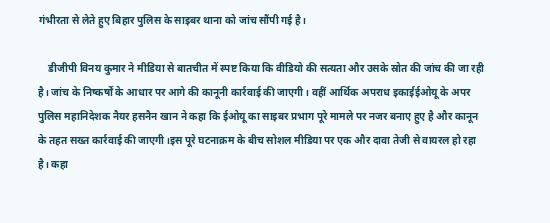गंभीरता से लेते हुए बिहार पुलिस के साइबर थाना को जांच सौंपी गई है।

    डीजीपी विनय कुमार ने मीडिया से बातचीत में स्पष्ट किया कि वीडियो की सत्यता और उसके स्रोत की जांच की जा रही है। जांच के निष्कर्षों के आधार पर आगे की कानूनी कार्रवाई की जाएगी। वहीं आर्थिक अपराध इकाईईओयू के अपर पुलिस महानिदेशक नैयर हसनैन खान ने कहा कि ईओयू का साइबर प्रभाग पूरे मामले पर नजर बनाए हुए है और कानून के तहत सख्त कार्रवाई की जाएगी।इस पूरे घटनाक्रम के बीच सोशल मीडिया पर एक और दावा तेजी से वायरल हो रहा है। कहा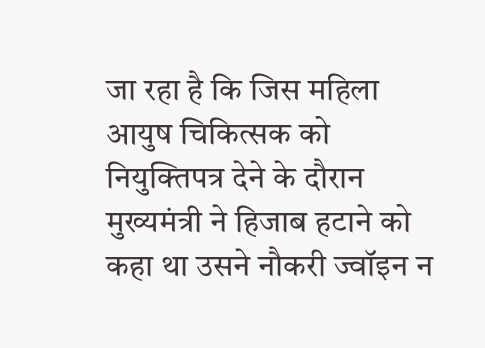जा रहा है कि जिस महिला आयुष चिकित्सक को नियुक्तिपत्र देने के दौरान मुख्यमंत्री ने हिजाब हटाने को कहा था उसने नौकरी ज्वॉइन न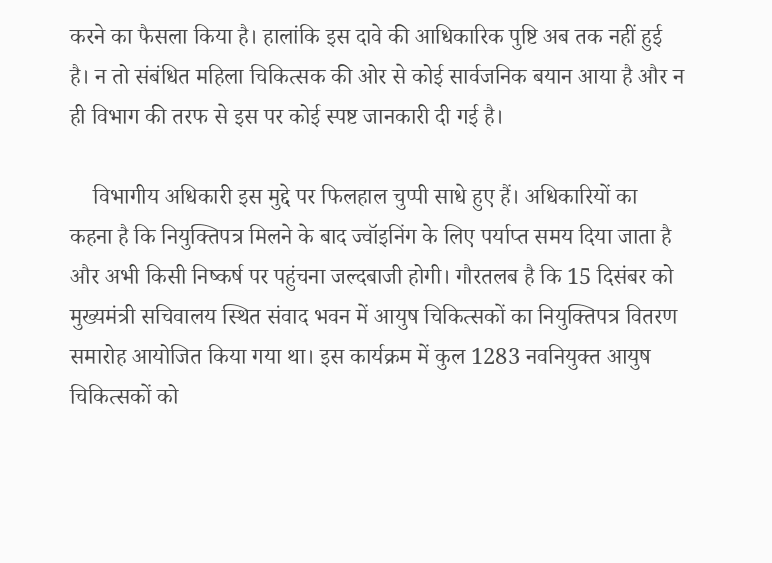करने का फैसला किया है। हालांकि इस दावे की आधिकारिक पुष्टि अब तक नहीं हुई है। न तो संबंधित महिला चिकित्सक की ओर से कोई सार्वजनिक बयान आया है और न ही विभाग की तरफ से इस पर कोई स्पष्ट जानकारी दी गई है।

    विभागीय अधिकारी इस मुद्दे पर फिलहाल चुप्पी साधे हुए हैं। अधिकारियों का कहना है कि नियुक्तिपत्र मिलने के बाद ज्वॉइनिंग के लिए पर्याप्त समय दिया जाता है और अभी किसी निष्कर्ष पर पहुंचना जल्दबाजी होगी। गौरतलब है कि 15 दिसंबर को मुख्यमंत्री सचिवालय स्थित संवाद भवन में आयुष चिकित्सकों का नियुक्तिपत्र वितरण समारोह आयोजित किया गया था। इस कार्यक्रम में कुल 1283 नवनियुक्त आयुष चिकित्सकों को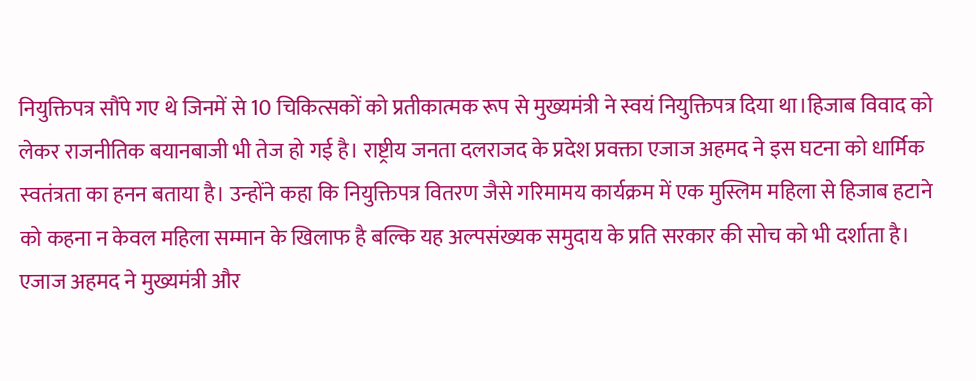नियुक्तिपत्र सौंपे गए थे जिनमें से 10 चिकित्सकों को प्रतीकात्मक रूप से मुख्यमंत्री ने स्वयं नियुक्तिपत्र दिया था।हिजाब विवाद को लेकर राजनीतिक बयानबाजी भी तेज हो गई है। राष्ट्रीय जनता दलराजद के प्रदेश प्रवक्ता एजाज अहमद ने इस घटना को धार्मिक स्वतंत्रता का हनन बताया है। उन्होंने कहा कि नियुक्तिपत्र वितरण जैसे गरिमामय कार्यक्रम में एक मुस्लिम महिला से हिजाब हटाने को कहना न केवल महिला सम्मान के खिलाफ है बल्कि यह अल्पसंख्यक समुदाय के प्रति सरकार की सोच को भी दर्शाता है। एजाज अहमद ने मुख्यमंत्री और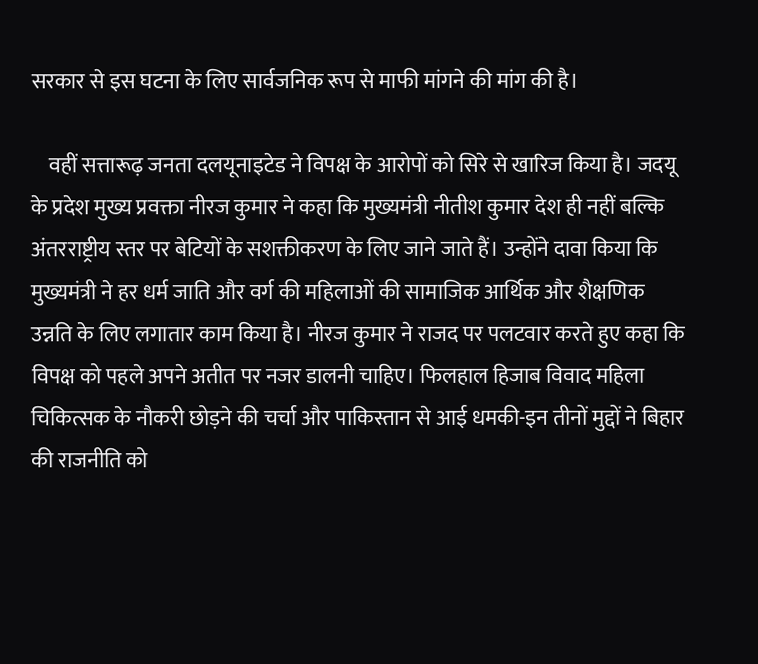सरकार से इस घटना के लिए सार्वजनिक रूप से माफी मांगने की मांग की है।

    वहीं सत्तारूढ़ जनता दलयूनाइटेड ने विपक्ष के आरोपों को सिरे से खारिज किया है। जदयू के प्रदेश मुख्य प्रवक्ता नीरज कुमार ने कहा कि मुख्यमंत्री नीतीश कुमार देश ही नहीं बल्कि अंतरराष्ट्रीय स्तर पर बेटियों के सशक्तीकरण के लिए जाने जाते हैं। उन्होंने दावा किया कि मुख्यमंत्री ने हर धर्म जाति और वर्ग की महिलाओं की सामाजिक आर्थिक और शैक्षणिक उन्नति के लिए लगातार काम किया है। नीरज कुमार ने राजद पर पलटवार करते हुए कहा कि विपक्ष को पहले अपने अतीत पर नजर डालनी चाहिए। फिलहाल हिजाब विवाद महिला चिकित्सक के नौकरी छोड़ने की चर्चा और पाकिस्तान से आई धमकी-इन तीनों मुद्दों ने बिहार की राजनीति को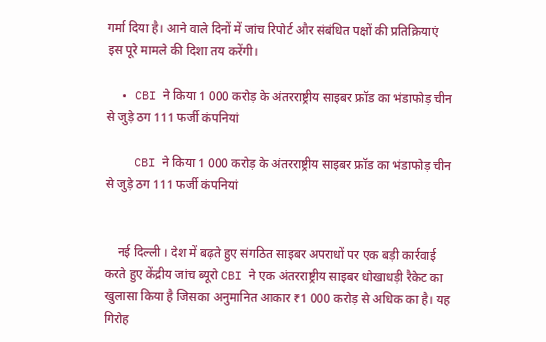गर्मा दिया है। आने वाले दिनों में जांच रिपोर्ट और संबंधित पक्षों की प्रतिक्रियाएं इस पूरे मामले की दिशा तय करेंगी।

  • CBI ने किया 1 000 करोड़ के अंतरराष्ट्रीय साइबर फ्रॉड का भंडाफोड़ चीन से जुड़े ठग 111 फर्जी कंपनियां

    CBI ने किया 1 000 करोड़ के अंतरराष्ट्रीय साइबर फ्रॉड का भंडाफोड़ चीन से जुड़े ठग 111 फर्जी कंपनियां


    नई दिल्ली । देश में बढ़ते हुए संगठित साइबर अपराधों पर एक बड़ी कार्रवाई करते हुए केंद्रीय जांच ब्यूरो CBI ने एक अंतरराष्ट्रीय साइबर धोखाधड़ी रैकेट का खुलासा किया है जिसका अनुमानित आकार ₹1 000 करोड़ से अधिक का है। यह गिरोह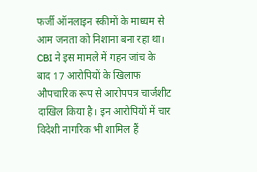फर्जी ऑनलाइन स्कीमों के माध्यम से आम जनता को निशाना बना रहा था। CBI ने इस मामले में गहन जांच के बाद 17 आरोपियों के खिलाफ औपचारिक रूप से आरोपपत्र चार्जशीट दाखिल किया है। इन आरोपियों में चार विदेशी नागरिक भी शामिल हैं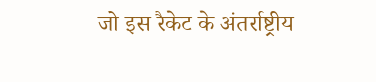जो इस रैकेट के अंतर्राष्ट्रीय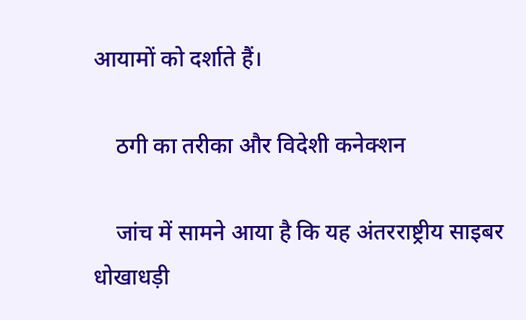आयामों को दर्शाते हैं।

    ठगी का तरीका और विदेशी कनेक्शन

    जांच में सामने आया है कि यह अंतरराष्ट्रीय साइबर धोखाधड़ी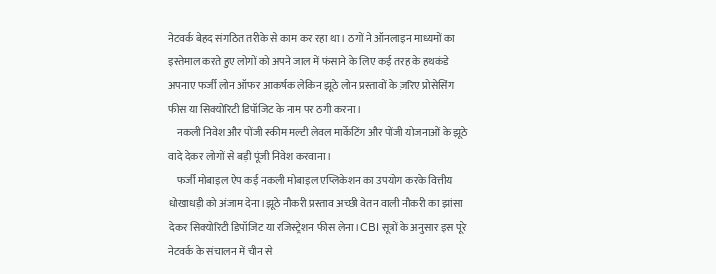नेटवर्क बेहद संगठित तरीके से काम कर रहा था। ठगों ने ऑनलाइन माध्यमों का इस्तेमाल करते हुए लोगों को अपने जाल में फंसाने के लिए कई तरह के हथकंडे अपनाए फर्जी लोन ऑफर आकर्षक लेकिन झूठे लोन प्रस्तावों के ज़रिए प्रोसेसिंग फीस या सिक्योरिटी डिपॉजिट के नाम पर ठगी करना।
    नकली निवेश और पोंजी स्कीम मल्टी लेवल मार्केटिंग और पोंजी योजनाओं के झूठे वादे देकर लोगों से बड़ी पूंजी निवेश करवाना।
    फर्जी मोबाइल ऐप कई नकली मोबाइल एप्लिकेशन का उपयोग करके वित्तीय धोखाधड़ी को अंजाम देना।झूठे नौकरी प्रस्ताव अच्छी वेतन वाली नौकरी का झांसा देकर सिक्योरिटी डिपॉजिट या रजिस्ट्रेशन फीस लेना।CBI सूत्रों के अनुसार इस पूरे नेटवर्क के संचालन में चीन से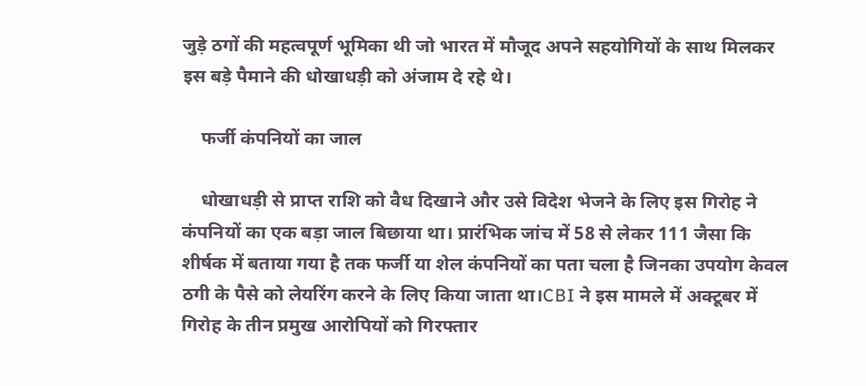जुड़े ठगों की महत्वपूर्ण भूमिका थी जो भारत में मौजूद अपने सहयोगियों के साथ मिलकर इस बड़े पैमाने की धोखाधड़ी को अंजाम दे रहे थे।

    फर्जी कंपनियों का जाल

    धोखाधड़ी से प्राप्त राशि को वैध दिखाने और उसे विदेश भेजने के लिए इस गिरोह ने कंपनियों का एक बड़ा जाल बिछाया था। प्रारंभिक जांच में 58 से लेकर 111 जैसा कि शीर्षक में बताया गया है तक फर्जी या शेल कंपनियों का पता चला है जिनका उपयोग केवल ठगी के पैसे को लेयरिंग करने के लिए किया जाता था।CBI ने इस मामले में अक्टूबर में गिरोह के तीन प्रमुख आरोपियों को गिरफ्तार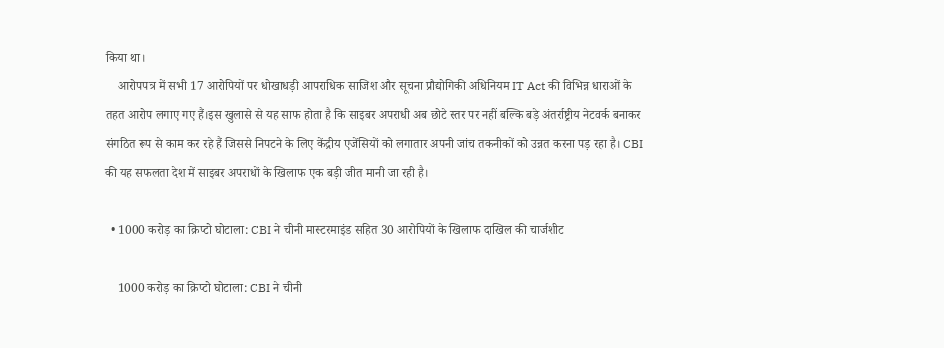किया था।
    आरोपपत्र में सभी 17 आरोपियों पर धोखाधड़ी आपराधिक साजिश और सूचना प्रौद्योगिकी अधिनियम IT Act की विभिन्न धाराओं के तहत आरोप लगाए गए हैं।इस खुलासे से यह साफ होता है कि साइबर अपराधी अब छोटे स्तर पर नहीं बल्कि बड़े अंतर्राष्ट्रीय नेटवर्क बनाकर संगठित रूप से काम कर रहे हैं जिससे निपटने के लिए केंद्रीय एजेंसियों को लगातार अपनी जांच तकनीकों को उन्नत करना पड़ रहा है। CBI की यह सफलता देश में साइबर अपराधों के खिलाफ एक बड़ी जीत मानी जा रही है।

  • 1000 करोड़ का क्रिप्टो घोटाला: CBI ने चीनी मास्टरमाइंड सहित 30 आरोपियों के खिलाफ दाखिल की चार्जशीट

    1000 करोड़ का क्रिप्टो घोटाला: CBI ने चीनी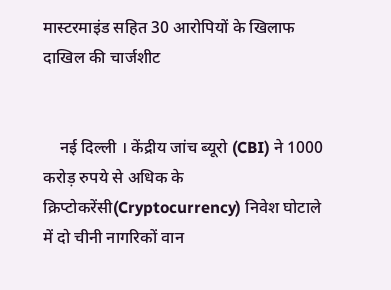मास्टरमाइंड सहित 30 आरोपियों के खिलाफ दाखिल की चार्जशीट


    नई दिल्‍ली । केंद्रीय जांच ब्यूरो (CBI) ने 1000 करोड़ रुपये से अधिक के क्रिप्टोकरेंसी(Cryptocurrency) निवेश घोटाले में दो चीनी नागरिकों वान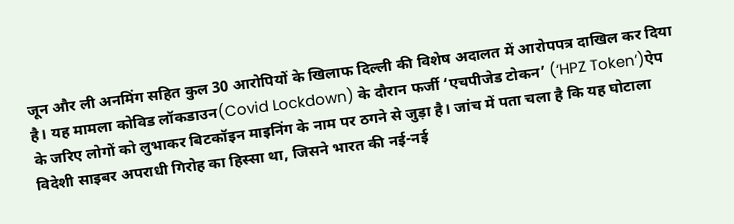जून और ली अनमिंग सहित कुल 30 आरोपियों के खिलाफ दिल्ली की विशेष अदालत में आरोपपत्र दाखिल कर दिया है। यह मामला कोविड लॉकडाउन(Covid Lockdown) के दौरान फर्जी ‘एचपीजेड टोकन’ (‘HPZ Token’)ऐप के जरिए लोगों को लुभाकर बिटकॉइन माइनिंग के नाम पर ठगने से जुड़ा है। जांच में पता चला है कि यह घोटाला विदेशी साइबर अपराधी गिरोह का हिस्सा था, जिसने भारत की नई-नई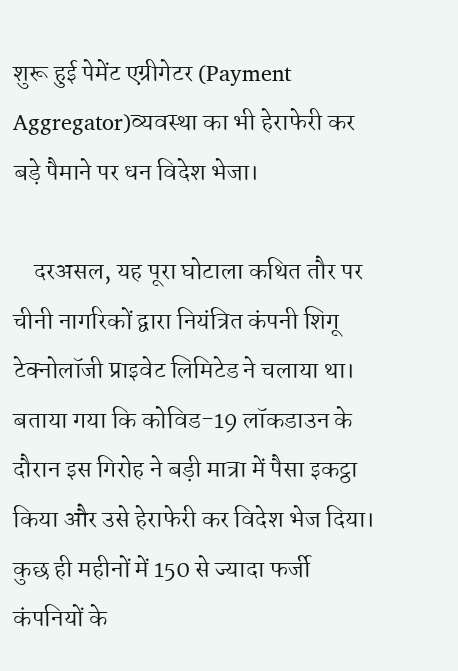शुरू हुई पेमेंट एग्रीगेटर (Payment Aggregator)व्यवस्था का भी हेराफेरी कर बड़े पैमाने पर धन विदेश भेजा।

    दरअसल, यह पूरा घोटाला कथित तौर पर चीनी नागरिकों द्वारा नियंत्रित कंपनी शिगू टेक्नोलॉजी प्राइवेट लिमिटेड ने चलाया था। बताया गया कि कोविड-19 लॉकडाउन के दौरान इस गिरोह ने बड़ी मात्रा में पैसा इकट्ठा किया और उसे हेराफेरी कर विदेश भेज दिया। कुछ ही महीनों में 150 से ज्यादा फर्जी कंपनियों के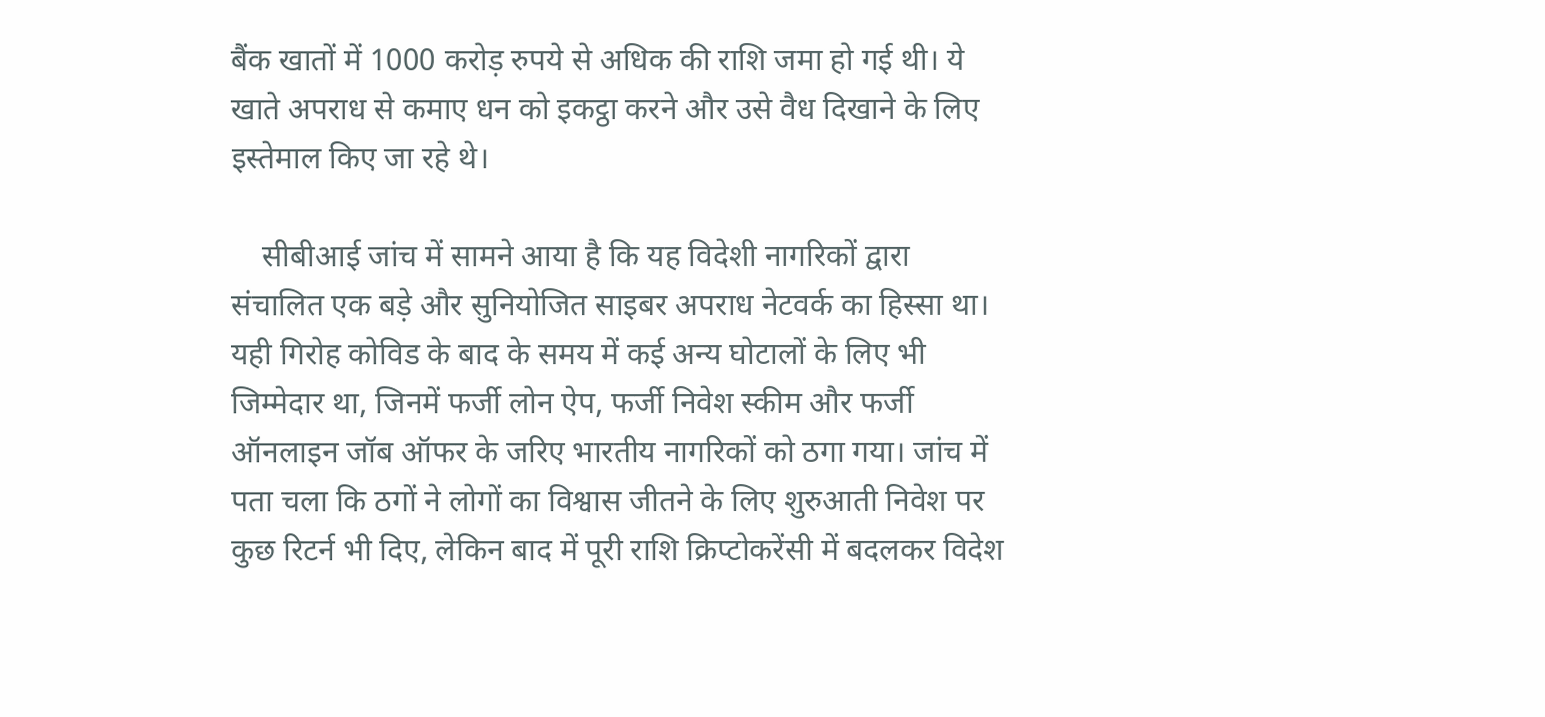बैंक खातों में 1000 करोड़ रुपये से अधिक की राशि जमा हो गई थी। ये खाते अपराध से कमाए धन को इकट्ठा करने और उसे वैध दिखाने के लिए इस्तेमाल किए जा रहे थे।

    सीबीआई जांच में सामने आया है कि यह विदेशी नागरिकों द्वारा संचालित एक बड़े और सुनियोजित साइबर अपराध नेटवर्क का हिस्सा था। यही गिरोह कोविड के बाद के समय में कई अन्य घोटालों के लिए भी जिम्मेदार था, जिनमें फर्जी लोन ऐप, फर्जी निवेश स्कीम और फर्जी ऑनलाइन जॉब ऑफर के जरिए भारतीय नागरिकों को ठगा गया। जांच में पता चला कि ठगों ने लोगों का विश्वास जीतने के लिए शुरुआती निवेश पर कुछ रिटर्न भी दिए, लेकिन बाद में पूरी राशि क्रिप्टोकरेंसी में बदलकर विदेश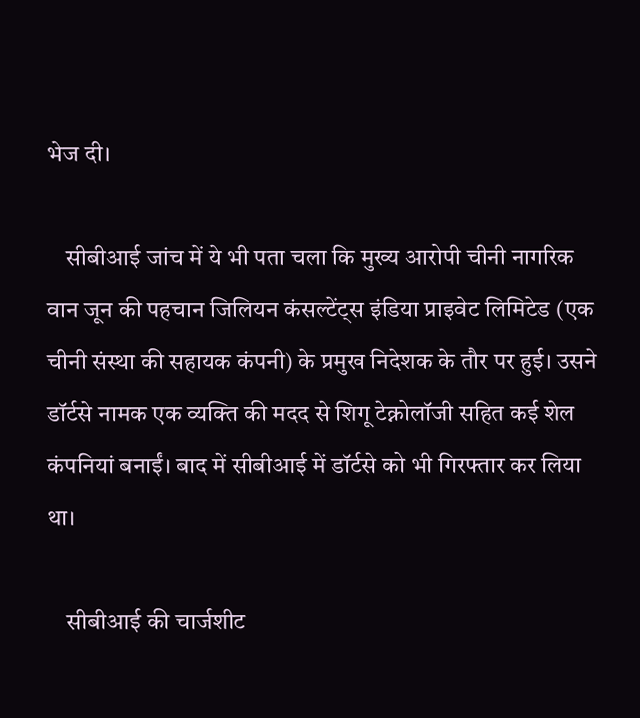भेज दी।

    सीबीआई जांच में ये भी पता चला कि मुख्य आरोपी चीनी नागरिक वान जून की पहचान जिलियन कंसल्टेंट्स इंडिया प्राइवेट लिमिटेड (एक चीनी संस्था की सहायक कंपनी) के प्रमुख निदेशक के तौर पर हुई। उसने डॉर्टसे नामक एक व्यक्ति की मदद से शिगू टेक्नोलॉजी सहित कई शेल कंपनियां बनाईं। बाद में सीबीआई में डॉर्टसे को भी गिरफ्तार कर लिया था।

    सीबीआई की चार्जशीट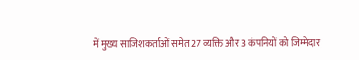में मुख्य साजिशकर्ताओं समेत 27 व्यक्ति और 3 कंपनियों को जिम्मेदार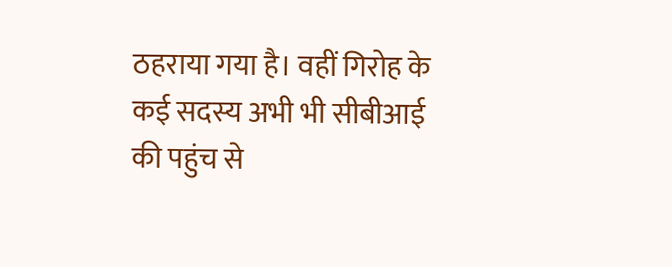ठहराया गया है। वहीं गिरोह के कई सदस्य अभी भी सीबीआई की पहुंच से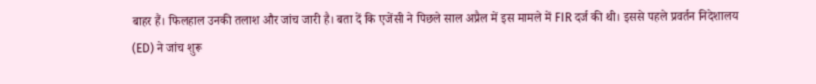बाहर हैं। फिलहाल उनकी तलाश और जांच जारी है। बता दें कि एजेंसी ने पिछले साल अप्रैल में इस मामले में FIR दर्ज की थी। इससे पहले प्रवर्तन निदेशालय (ED) ने जांच शुरू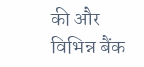की और विभिन्न बैंक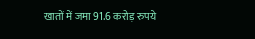खातों में जमा 91.6 करोड़ रुपये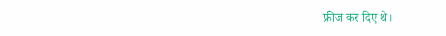फ्रीज कर दिए थे।